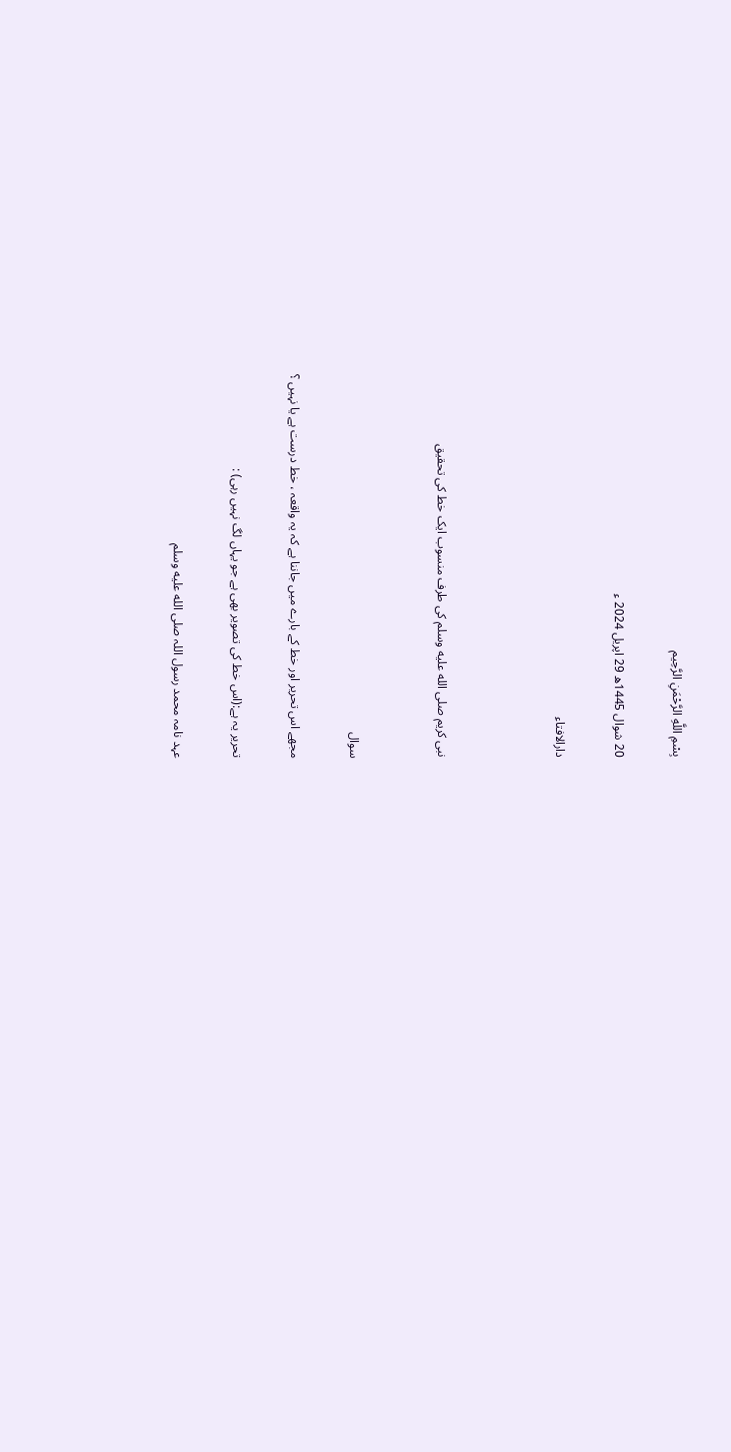بِسْمِ اللَّهِ الرَّحْمَنِ الرَّحِيم

20 شوال 1445ھ 29 اپریل 2024 ء

دارالافتاء



نبی کریم صلى الله عليه وسلم کی طرف منسوب ایک خط کی تحقیق


سوال

مجھے اس تحریر اور خط کے بارے میں جاننا ہے کہ یہ واقعہ ، خط درست ہے یا نہیں ؟

تحریر یہ ہے:(اس خط کی تصویر بھی ہے جو یہاں لگ نہیں رہی) :

عہد نامہ محمد رسول اللہ صلى الله عليه وسلم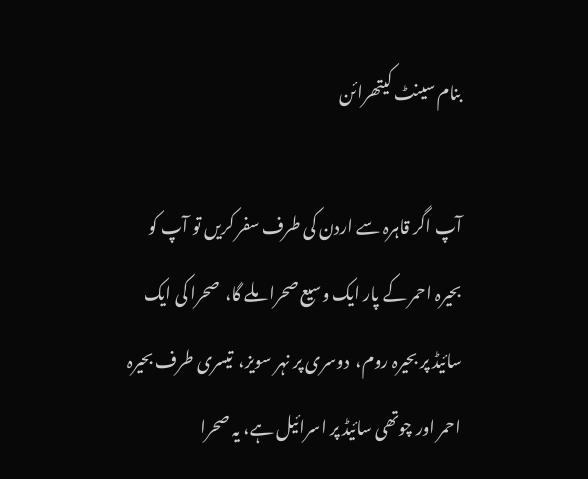بنام سینٹ کیتھرائن

آپ اگر قاہرہ سے اردن کی طرف سفر کریں تو آپ کو بحیرہ احمر کے پار ایک وسیع صحرا ملے گا،  صحرا کی ایک سائیڈ پر بحیرہ روم،  دوسری پر نہر سویز،  تیسری طرف بحیرہ احمر اور چوتھی سائیڈ پر اسرائیل ہے، یہ صحرا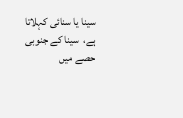سینا یا سنائی کہلاتا ہے،  سینا کے جنوبی حصے میں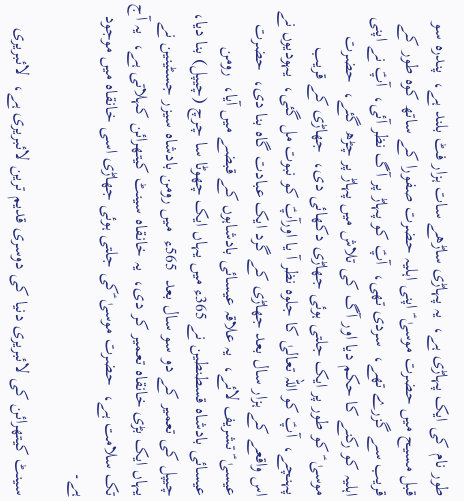طور نام کی ایک پہاڑی ہے،  یہ پہاڑی ساڑھے سات ہزار فٹ بلند ہے،  پندرہ سو قبل مسیح میں حضرت موسیٰ ؑ اپنی اہلیہ حضرت صفورا کے ساتھ کوہ طور کے قریب سے گزرے تھے،  سردی تھی،  آپؑ کو پہاڑ پر آگ نظر آئی،  آپؑ نے اپنی اہلیہ کو رکنے کا حکم دیا اور آگ کی تلاش میں پہاڑ پر چڑھ گئے،  حضرت موسیٰ ؑ کو طور پر ایک جلتی ہوئی جھاڑی دکھائی دی،  جھاڑی کے قریب پہنچے،  آپؑ کو اللہ تعالیٰ کا جلوہ نظر آ یا اورآپؑ کو نبوت مل گئی،  یہودیوں نے اس واقعے کے ہزار سال بعد جھاڑی کے گرد ایک عبادت گاہ بنا دی،  حضرت عیسیٰ ؑ تشریف لائے،  یہ علاقہ عیسائی بادشاہوں کے قبضے میں آیا،  رومن عیسائی بادشاہ قسطنطین نے 365ء میں یہاں ایک چھوٹا سا چرچ (چیپل) بنا دیا،  چیپل کی تعمیر کے دو سو سال بعد  565ء  میں رومن بادشاہ سیزر جسٹینین نے یہاں ایک بڑی خانقاہ تعمیر کر دی،  یہ خانقاہ سینٹ کیتھرائن کہلاتی ہے،  یہ آج تک سلامت ہے،  حضرت موسیٰ ؑکی جلتی ہوئی جھاڑی اسی خانقاہ میں موجود ہے۔

سینٹ کیتھرائن کی لائبریری دنیا کی دوسری قدیم ترین لائبریری ہے،  لائبریری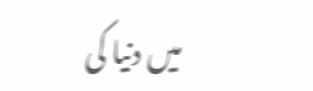میں دنیا کی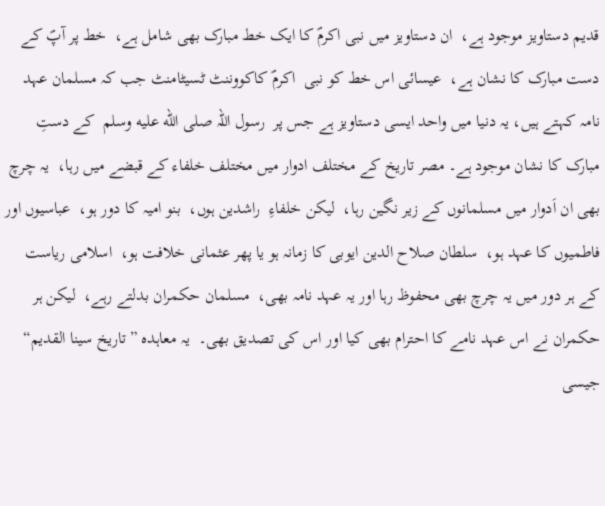قدیم دستاویز موجود ہے،  ان دستاویز میں نبی اکرمؐ کا ایک خط مبارک بھی شامل ہے،  خط پر آپؐ کے دست مبارک کا نشان ہے،  عیسائی اس خط کو نبی  اکرمؐ کاکووننٹ ٹسیٹامنٹ جب کہ مسلمان عہد نامہ کہتے ہیں، یہ دنیا میں واحد ایسی دستاویز ہے جس پر  رسول اللہ صلى الله عليه وسلم  کے دستِ  مبارک کا نشان موجود ہے۔ مصر تاریخ کے مختلف ادوار میں مختلف خلفاء کے قبضے میں رہا،  یہ چرچ بھی ان اَدوار میں مسلمانوں کے زیر نگین رہا،  لیکن خلفاءِ  راشدین ہوں،  بنو امیہ کا دور ہو،  عباسیوں اور فاطمیوں کا عہد ہو،  سلطان صلاح الدین ایوبی کا زمانہ ہو یا پھر عثمانی خلافت ہو،  اسلامی ریاست کے ہر دور میں یہ چرچ بھی محفوظ رہا اور یہ عہد نامہ بھی،  مسلمان حکمران بدلتے رہے،  لیکن ہر حکمران نے اس عہد نامے کا احترام بھی کیا اور اس کی تصدیق بھی۔  یہ معاہدہ ”تاریخ سینا القدیم“  جیسی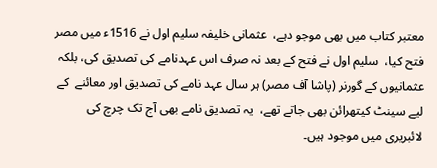معتبر کتاب میں بھی موجو دہے،  عثمانی خلیفہ سلیم اول نے 1516ء میں مصر فتح کیا،  سلیم اول نے فتح کے بعد نہ صرف اس عہدنامے کی تصدیق کی، بلکہ عثمانیوں کے گورنر (پاشا آف مصر) ہر سال عہد نامے کی تصدیق اور معائنے  کے لیے سینٹ کیتھرائن بھی جاتے تھے،  یہ تصدیق نامے بھی آج تک چرچ کی لائبریری میں موجود ہیں۔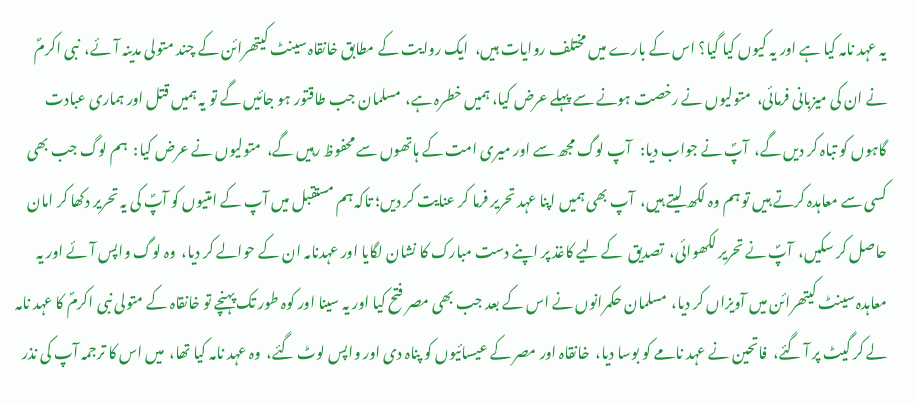یہ عہد نامہ کیا ہے اور یہ کیوں کیا گیا؟ اس کے بارے میں مختلف روایات ہیں،  ایک روایت کے مطابق خانقاہ سینٹ کیتھرائن کے چند متولی مدینہ آئے،  نبی اکرمؐ نے ان کی میزبانی فرمائی،  متولیوں نے رخصت ہونے سے پہلے عرض کیا، ہمیں خطرہ ہے،  مسلمان جب طاقتور ہو جائیں گے تو یہ ہمیں قتل اور ہماری عبادت گاہوں کو تباہ کر دیں گے،  آپؐ نے جواب دیا:   آپ لوگ مجھ سے اور میری امت کے ہاتھوں سے محفوظ رہیں گے،  متولیوں نے عرض کیا:  ہم لوگ جب بھی کسی سے معاہدہ کرتے ہیں تو ہم وہ لکھ لیتے ہیں،  آپ بھی ہمیں اپنا عہد تحریر فرما کر عنایت کر دیں؛ تاکہ ہم مستقبل میں آپ کے امتیوں کو آپؐ کی یہ تحریر دکھا کر امان حاصل کر سکیں،  آپؐ نے تحریر لکھوائی،  تصدیق  کے لیے کاغذ پر اپنے دست مبارک کا نشان لگایا اور عہدنامہ ان کے حوالے کر دیا،  وہ لوگ واپس آئے اور یہ معاہدہ سینٹ کیتھرائن میں آویزاں کر دیا،  مسلمان حکمرانوں نے اس کے بعد جب بھی مصر فتح کیا اور یہ سینا اور کوہ طور تک پہنچے تو خانقاہ کے متولی نبی اکرمؐ کا عہد نامہ لے کر گیٹ پر آ گئے،  فاتحین نے عہد نامے کو بوسا دیا،  خانقاہ اور مصر کے عیسائیوں کو پناہ دی اور واپس لوٹ گئے،  وہ عہد نامہ کیا تھا،  میں اس کا ترجمہ آپ کی نذر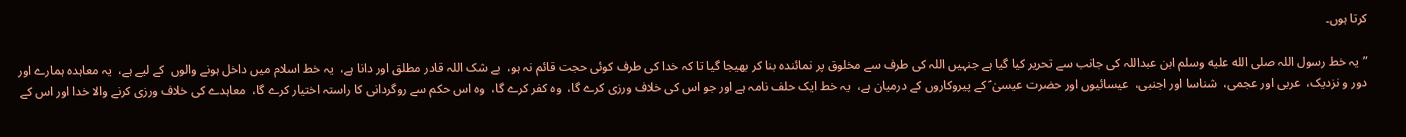کرتا ہوں۔

”یہ خط رسول اللہ صلى الله عليه وسلم ابن عبداللہ کی جانب سے تحریر کیا گیا ہے جنہیں اللہ کی طرف سے مخلوق پر نمائندہ بنا کر بھیجا گیا تا کہ خدا کی طرف کوئی حجت قائم نہ ہو،  بے شک اللہ قادر مطلق اور دانا ہے،  یہ خط اسلام میں داخل ہونے والوں  کے لیے ہے،  یہ معاہدہ ہمارے اور دور و نزدیک،  عربی اور عجمی،  شناسا اور اجنبی،  عیسائیوں اور حضرت عیسیٰ ؑ کے پیروکاروں کے درمیان ہے،  یہ خط ایک حلف نامہ ہے اور جو اس کی خلاف ورزی کرے گا،  وہ کفر کرے گا،  وہ اس حکم سے روگردانی کا راستہ اختیار کرے گا،  معاہدے کی خلاف ورزی کرنے والا خدا اور اس کے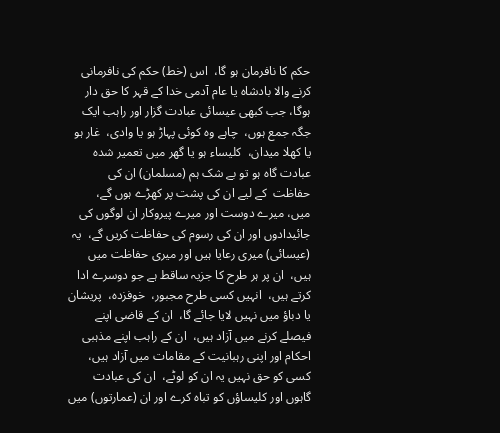حکم کا نافرمان ہو گا،  اس (خط) حکم کی نافرمانی کرنے والا بادشاہ یا عام آدمی خدا کے قہر کا حق دار ہوگا، جب کبھی عیسائی عبادت گزار اور راہب ایک جگہ جمع ہوں،  چاہے وہ کوئی پہاڑ ہو یا وادی،  غار ہو یا کھلا میدان،  کلیساء ہو یا گھر میں تعمیر شدہ عبادت گاہ ہو تو بے شک ہم (مسلمان) ان کی حفاظت  کے لیے ان کی پشت پر کھڑے ہوں گے،  میں، میرے دوست اور میرے پیروکار ان لوگوں کی جائیدادوں اور ان کی رسوم کی حفاظت کریں گے،  یہ (عیسائی) میری رعایا ہیں اور میری حفاظت میں ہیں،  ان پر ہر طرح کا جزیہ ساقط ہے جو دوسرے ادا کرتے ہیں،  انہیں کسی طرح مجبور،  خوفزدہ،  پریشان یا دباؤ میں نہیں لایا جائے گا،  ان کے قاضی اپنے فیصلے کرنے میں آزاد ہیں،  ان کے راہب اپنے مذہبی احکام اور اپنی رہبانیت کے مقامات میں آزاد ہیں، کسی کو حق نہیں یہ ان کو لوٹے،  ان کی عبادت گاہوں اور کلیساؤں کو تباہ کرے اور ان (عمارتوں) میں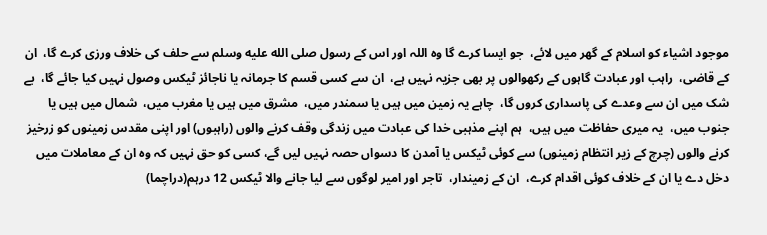موجود اشیاء کو اسلام کے گھر میں لائے،  جو ایسا کرے گا وہ اللہ اور اس کے رسول صلى الله عليه وسلم سے حلف کی خلاف ورزی کرے گا،  ان کے قاضی،  راہب اور عبادت گاہوں کے رکھوالوں پر بھی جزیہ نہیں ہے،  ان سے کسی قسم کا جرمانہ یا ناجائز ٹیکس وصول نہیں کیا جائے گا،  بے شک میں ان سے وعدے کی پاسداری کروں گا،  چاہے یہ زمین میں ہیں یا سمندر میں،  مشرق میں ہیں یا مغرب میں،  شمال میں ہیں یا جنوب میں،  یہ میری حفاظت میں ہیں،  ہم اپنے مذہبی خدا کی عبادت میں زندگی وقف کرنے والوں (راہبوں) اور اپنی مقدس زمینوں کو زرخیز کرنے والوں (چرچ کے زیر انتظام زمینوں) سے کوئی ٹیکس یا آمدن کا دسواں حصہ نہیں لیں گے، کسی کو حق نہیں کہ وہ ان کے معاملات میں دخل دے یا ان کے خلاف کوئی اقدام کرے،  ان کے زمیندار،  تاجر اور امیر لوگوں سے لیا جانے والا ٹیکس 12 درہم(دراچما)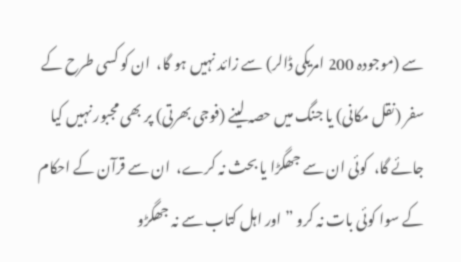سے (موجودہ 200 امریکی ڈالر) سے زائد نہیں ہو گا،  ان کو کسی طرح کے سفر (نقل مکانی) یا جنگ میں حصہ لینے (فوجی بھرتی) پر بھی مجبور نہیں کیا جائے گا،  کوئی ان سے جھگڑا یا بحث نہ کرے،  ان سے قرآن کے احکام کے سوا کوئی بات نہ کرو ”اور اہل کتاب سے نہ جھگڑو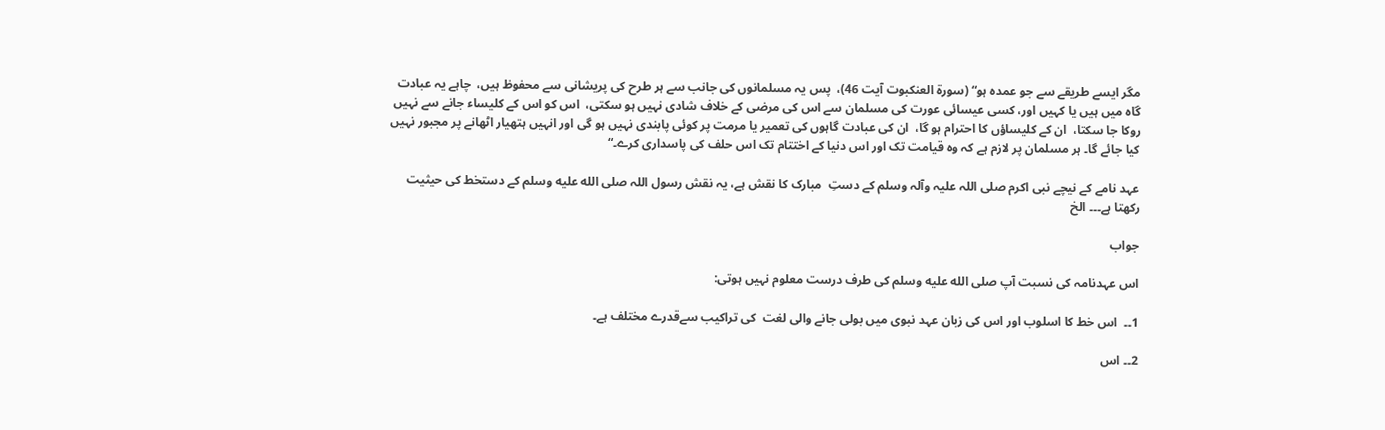مگر ایسے طریقے سے جو عمدہ ہو“ (سورۃ العنکبوت آیت 46)،  پس یہ مسلمانوں کی جانب سے ہر طرح کی پریشانی سے محفوظ ہیں،  چاہے یہ عبادت گاہ میں ہیں یا کہیں اور، کسی عیسائی عورت کی مسلمان سے اس کی مرضی کے خلاف شادی نہیں ہو سکتی،  اس کو اس کے کلیساء جانے سے نہیں روکا جا سکتا،  ان کے کلیساؤں کا احترام ہو گا،  ان کی عبادت گاہوں کی تعمیر یا مرمت پر کوئی پابندی نہیں ہو گی اور انہیں ہتھیار اٹھانے پر مجبور نہیں کیا جائے گا۔ ہر مسلمان پر لازم ہے کہ وہ قیامت تک اور اس دنیا کے اختتام تک اس حلف کی پاسداری کرے۔“

عہد نامے کے نیچے نبی اکرم صلی اللہ علیہ وآلہ وسلم کے دستِ  مبارک کا نقش ہے، یہ نقش رسول اللہ صلى الله عليه وسلم کے دستخط کی حیثیت رکھتا ہے۔۔۔ الخ

جواب

اس عہدنامہ کی نسبت آپ صلى الله عليه وسلم کی طرف درست معلوم نہیں ہوتی:

1۔۔  اس خط کا اسلوب اور اس کی زبان عہد نبوی میں بولی جانے والی لغت  کی تراکیب سےقدرے مختلف ہے۔

2۔۔ اس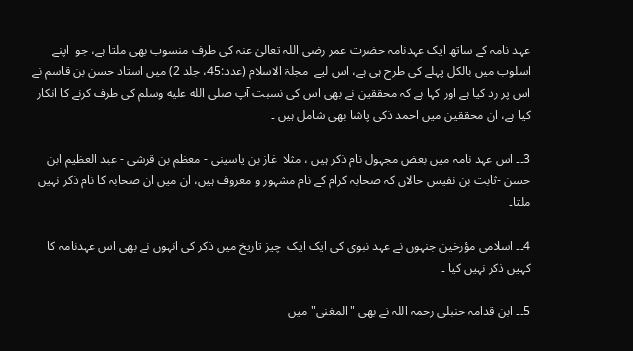عہد نامہ کے ساتھ ایک عہدنامہ حضرت عمر رضی اللہ تعالیٰ عنہ کی طرف منسوب بھی ملتا ہے، جو  اپنے اسلوب میں بالکل پہلے کی طرح ہی ہے، اس لیے  مجلۃ الاسلام (عدد:45، جلد 2) میں استاد حسن بن قاسم نے اس پر رد کیا ہے اور کہا ہے کہ محققین نے بھی اس کی نسبت آپ صلى الله عليه وسلم کی طرف کرنے کا انکار کیا ہے، ان محققین میں احمد ذکی پاشا بھی شامل ہیں ۔

3۔۔ اس عہد نامہ میں بعض مجہول نام ذکر ہیں ، مثلا  غاز بن ياسينى - معظم بن قرشى - عبد العظيم ابن حسن -ثابت بن نفيس حالاں کہ صحابہ کرام کے نام مشہور و معروف ہیں، ان میں ان صحابہ کا نام ذکر نہیں ملتا۔

4۔۔ اسلامی مؤرخین جنہوں نے عہد نبوی کی ایک ایک  چیز تاریخ میں ذکر کی انہوں نے بھی اس عہدنامہ کا کہیں ذکر نہیں کیا ۔

5۔۔ ابن قدامہ حنبلی رحمہ اللہ نے بھی "المغنی" میں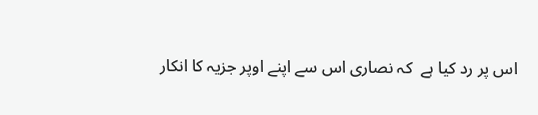اس پر رد کیا ہے  کہ نصاری اس سے اپنے اوپر جزیہ کا انکار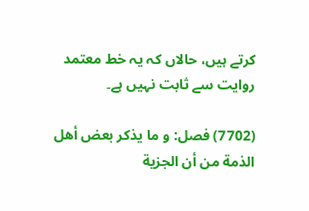کرتے ہیں، حالاں کہ یہ خط معتمد روایت سے ثابت نہیں ہے۔

(7702) فصل: و ما يذكر بعض أهل الذمة من أن الجزية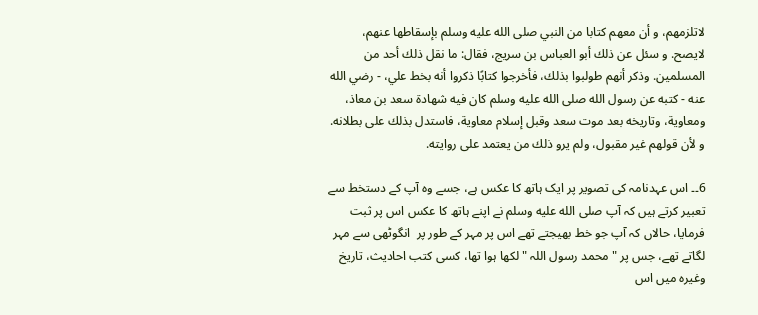لاتلزمهم، و أن معهم كتابا من النبي صلى الله عليه وسلم بإسقاطها عنهم، لايصح. و سئل عن ذلك أبو العباس بن سريج، فقال: ما نقل ذلك أحد من المسلمين. وذكر أنهم طولبوا بذلك، فأخرجوا كتابًا ذكروا أنه بخط علي، - رضي الله عنه - كتبه عن رسول الله صلى الله عليه وسلم كان فيه شهادة سعد بن معاذ، ومعاوية، وتاريخه بعد موت سعد وقبل إسلام معاوية، فاستدل بذلك على بطلانه. و لأن قولهم غير مقبول، ولم يرو ذلك من يعتمد على روايته.

6۔۔ اس عہدنامہ کی تصویر پر ایک ہاتھ کا عکس ہے، جسے وہ آپ کے دستخط سے تعبیر کرتے ہیں کہ آپ صلى الله عليه وسلم نے اپنے ہاتھ کا عکس اس پر ثبت فرمایا، حالاں کہ آپ جو خط بھیجتے تھے اس پر مہر کے طور پر  انگوٹھی سے مہر لگاتے تھے، جس پر "محمد رسول اللہ " لکھا ہوا تھا، کسی کتب احادیث، تاریخ وغیرہ میں اس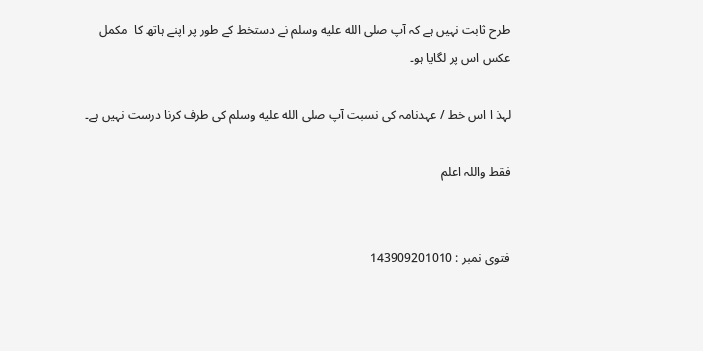طرح ثابت نہیں ہے کہ آپ صلى الله عليه وسلم نے دستخط کے طور پر اپنے ہاتھ کا  مکمل عکس اس پر لگایا ہو۔

لہذ ا اس خط / عہدنامہ کی نسبت آپ صلى الله عليه وسلم کی طرف کرنا درست نہیں ہے۔

فقط واللہ اعلم


فتوی نمبر : 143909201010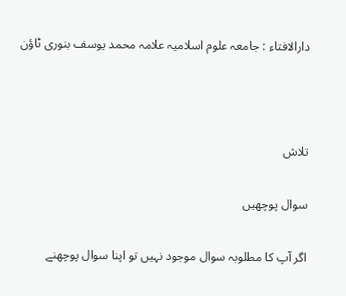دارالافتاء : جامعہ علوم اسلامیہ علامہ محمد یوسف بنوری ٹاؤن



تلاش

سوال پوچھیں

اگر آپ کا مطلوبہ سوال موجود نہیں تو اپنا سوال پوچھنے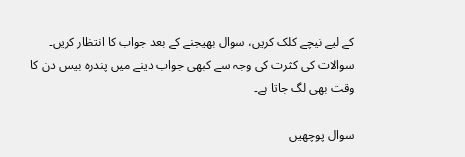کے لیے نیچے کلک کریں، سوال بھیجنے کے بعد جواب کا انتظار کریں۔ سوالات کی کثرت کی وجہ سے کبھی جواب دینے میں پندرہ بیس دن کا وقت بھی لگ جاتا ہے۔

سوال پوچھیں